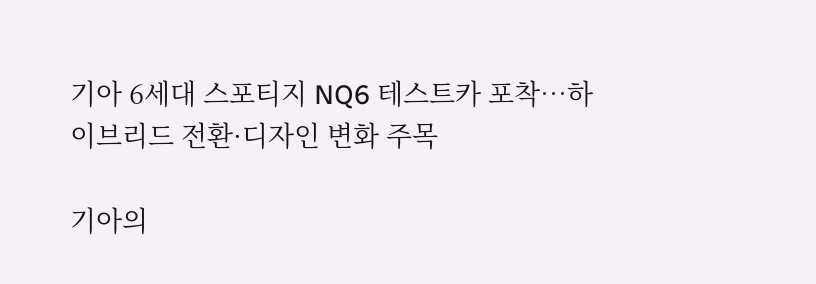기아 6세대 스포티지 NQ6 테스트카 포착…하이브리드 전환·디자인 변화 주목

기아의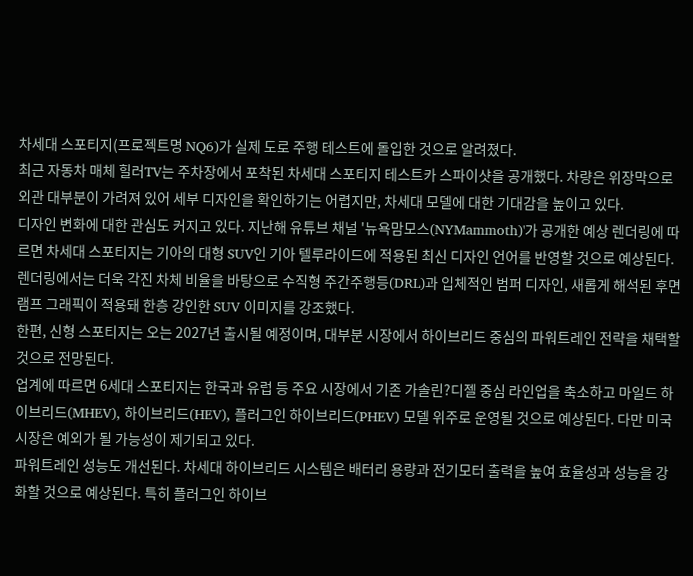차세대 스포티지(프로젝트명 NQ6)가 실제 도로 주행 테스트에 돌입한 것으로 알려졌다.
최근 자동차 매체 힐러TV는 주차장에서 포착된 차세대 스포티지 테스트카 스파이샷을 공개했다. 차량은 위장막으로 외관 대부분이 가려져 있어 세부 디자인을 확인하기는 어렵지만, 차세대 모델에 대한 기대감을 높이고 있다.
디자인 변화에 대한 관심도 커지고 있다. 지난해 유튜브 채널 '뉴욕맘모스(NYMammoth)'가 공개한 예상 렌더링에 따르면 차세대 스포티지는 기아의 대형 SUV인 기아 텔루라이드에 적용된 최신 디자인 언어를 반영할 것으로 예상된다.
렌더링에서는 더욱 각진 차체 비율을 바탕으로 수직형 주간주행등(DRL)과 입체적인 범퍼 디자인, 새롭게 해석된 후면 램프 그래픽이 적용돼 한층 강인한 SUV 이미지를 강조했다.
한편, 신형 스포티지는 오는 2027년 출시될 예정이며, 대부분 시장에서 하이브리드 중심의 파워트레인 전략을 채택할 것으로 전망된다.
업계에 따르면 6세대 스포티지는 한국과 유럽 등 주요 시장에서 기존 가솔린?디젤 중심 라인업을 축소하고 마일드 하이브리드(MHEV), 하이브리드(HEV), 플러그인 하이브리드(PHEV) 모델 위주로 운영될 것으로 예상된다. 다만 미국 시장은 예외가 될 가능성이 제기되고 있다.
파워트레인 성능도 개선된다. 차세대 하이브리드 시스템은 배터리 용량과 전기모터 출력을 높여 효율성과 성능을 강화할 것으로 예상된다. 특히 플러그인 하이브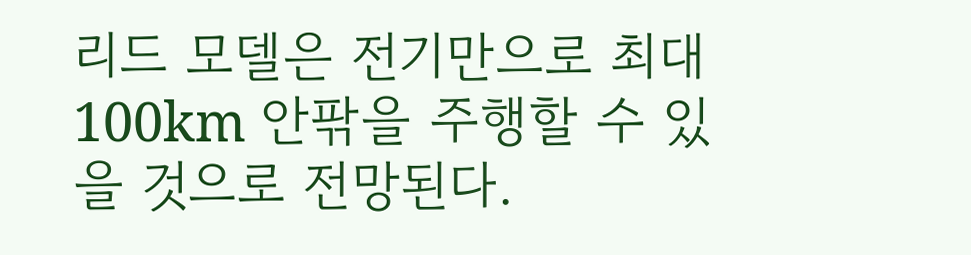리드 모델은 전기만으로 최대 100km 안팎을 주행할 수 있을 것으로 전망된다.